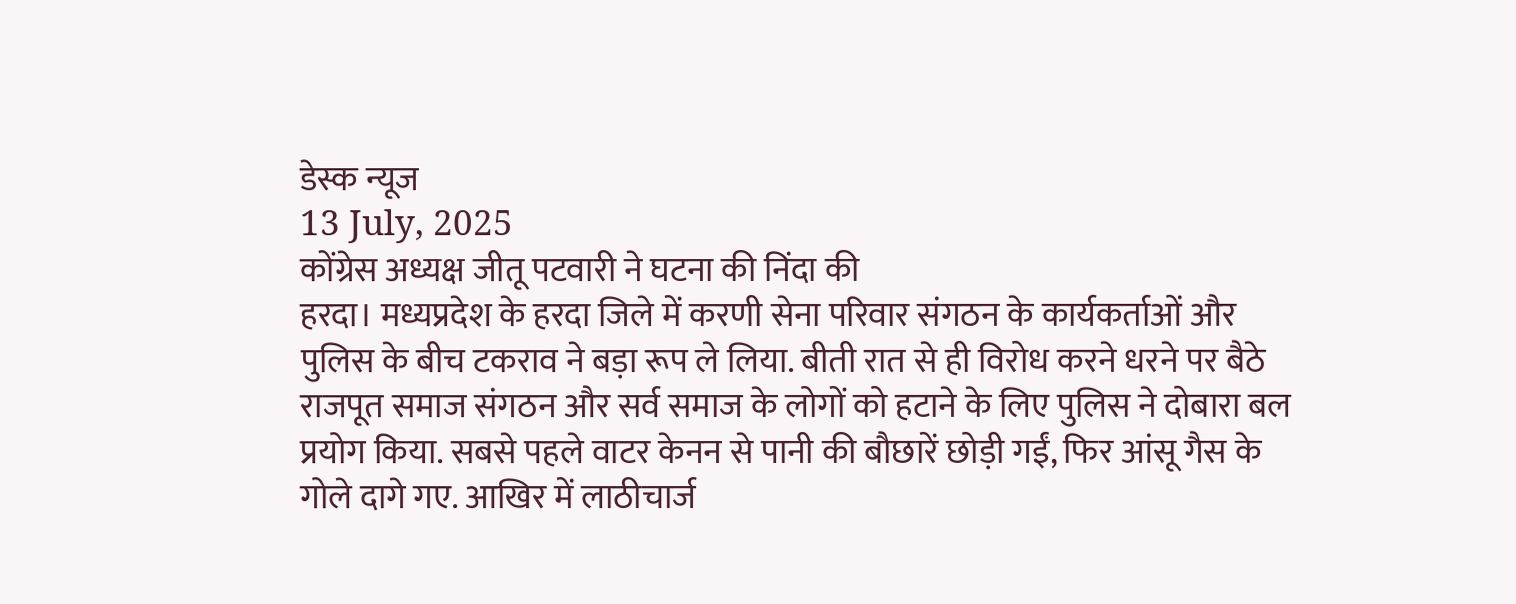डेस्क न्यूज
13 July, 2025
कोंग्रेस अध्यक्ष जीतू पटवारी ने घटना की निंदा की
हरदा। मध्यप्रदेश के हरदा जिले में करणी सेना परिवार संगठन के कार्यकर्ताओं और पुलिस के बीच टकराव ने बड़ा रूप ले लिया. बीती रात से ही विरोध करने धरने पर बैठे राजपूत समाज संगठन और सर्व समाज के लोगों को हटाने के लिए पुलिस ने दोबारा बल प्रयोग किया. सबसे पहले वाटर केनन से पानी की बौछारें छोड़ी गईं, फिर आंसू गैस के गोले दागे गए. आखिर में लाठीचार्ज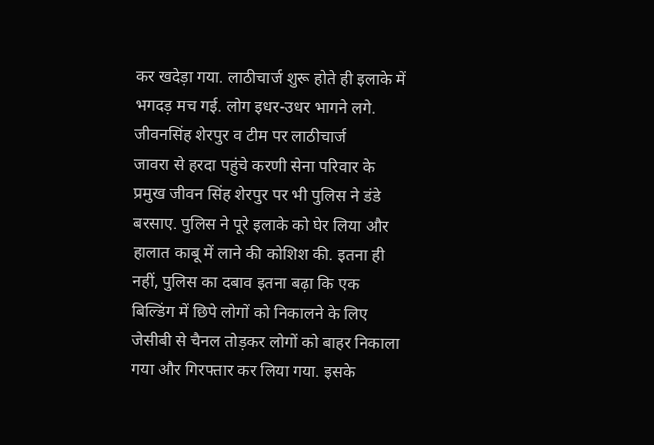कर खदेड़ा गया. लाठीचार्ज शुरू होते ही इलाके में भगदड़ मच गई. लोग इधर-उधर भागने लगे.
जीवनसिंह शेरपुर व टीम पर लाठीचार्ज
जावरा से हरदा पहुंचे करणी सेना परिवार के प्रमुख जीवन सिंह शेरपुर पर भी पुलिस ने डंडे बरसाए. पुलिस ने पूरे इलाके को घेर लिया और हालात काबू में लाने की कोशिश की. इतना ही नहीं, पुलिस का दबाव इतना बढ़ा कि एक बिल्डिंग में छिपे लोगों को निकालने के लिए जेसीबी से चैनल तोड़कर लोगों को बाहर निकाला गया और गिरफ्तार कर लिया गया. इसके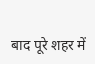बाद पूरे शहर में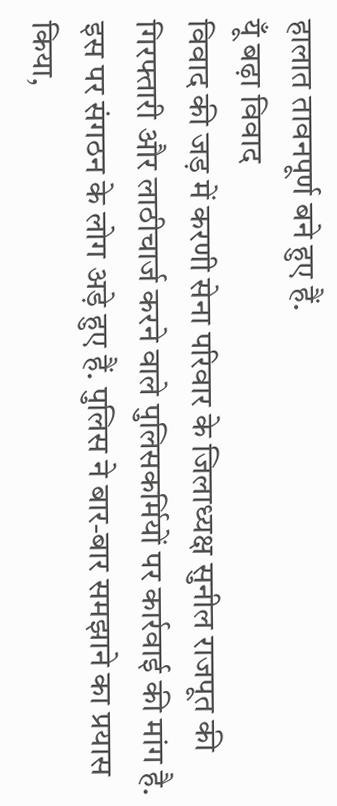हालात तावनपूर्ण बने हुए हैं.
यूँ बढ़ा विवाद
विवाद की जड़ में करणी सेना परिवार के जिलाध्यक्ष सुनील राजपूत की गिरफ्तारी और लाठीचार्ज करने वाले पुलिसकर्मियों पर कार्रवाई की मांग है. इस पर संगठन के लोग अड़े हुए हैं. पुलिस ने बार-बार समझाने का प्रयास किया,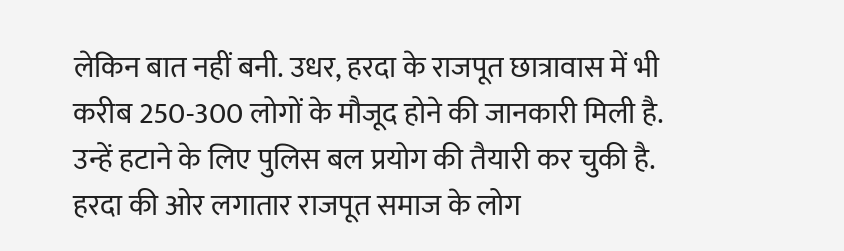लेकिन बात नहीं बनी. उधर, हरदा के राजपूत छात्रावास में भी करीब 250-300 लोगों के मौजूद होने की जानकारी मिली है. उन्हें हटाने के लिए पुलिस बल प्रयोग की तैयारी कर चुकी है. हरदा की ओर लगातार राजपूत समाज के लोग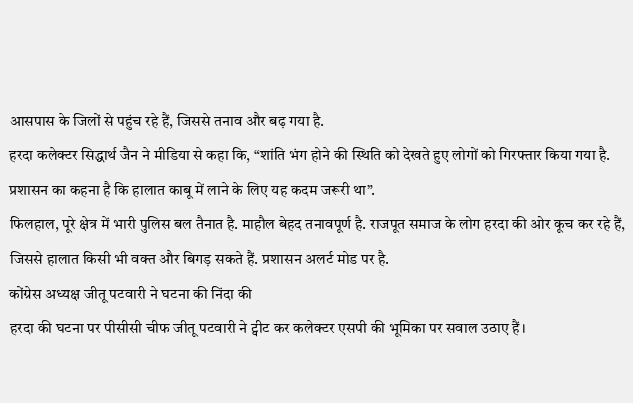आसपास के जिलों से पहुंच रहे हैं, जिससे तनाव और बढ़ गया है.
हरदा कलेक्टर सिद्धार्थ जैन ने मीडिया से कहा कि, “शांति भंग होने की स्थिति को देखते हुए लोगों को गिरफ्तार किया गया है. प्रशासन का कहना है कि हालात काबू में लाने के लिए यह कदम जरूरी था”.
फिलहाल, पूरे क्षेत्र में भारी पुलिस बल तैनात है. माहौल बेहद तनावपूर्ण है. राजपूत समाज के लोग हरदा की ओर कूच कर रहे हैं, जिससे हालात किसी भी वक्त और बिगड़ सकते हैं. प्रशासन अलर्ट मोड पर है.
कोंग्रेस अध्यक्ष जीतू पटवारी ने घटना की निंदा की
हरदा की घटना पर पीसीसी चीफ जीतू पटवारी ने ट्वीट कर कलेक्टर एसपी की भूमिका पर सवाल उठाए हैं।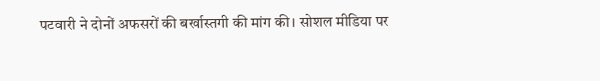पटवारी ने दोनों अफसरों की बर्खास्तगी की मांग की। सोशल मीडिया पर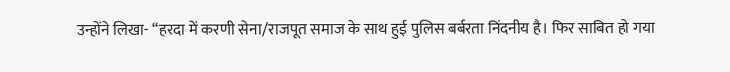उन्होंने लिखा- “हरदा में करणी सेना/राजपूत समाज के साथ हुई पुलिस बर्बरता निंदनीय है। फिर साबित हो गया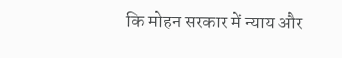कि मोहन सरकार में न्याय और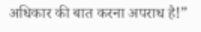अधिकार की बात करना अपराध है!”